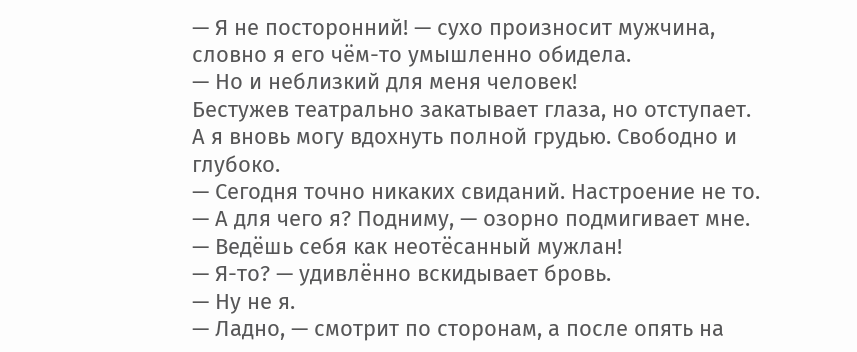— Я не посторонний! — сухо произносит мужчина, словно я его чём-то умышленно обидела.
— Но и неблизкий для меня человек!
Бестужев театрально закатывает глаза, но отступает. А я вновь могу вдохнуть полной грудью. Свободно и глубоко.
— Сегодня точно никаких свиданий. Настроение не то.
— А для чего я? Подниму, — озорно подмигивает мне.
— Ведёшь себя как неотёсанный мужлан!
— Я-то? — удивлённо вскидывает бровь.
— Ну не я.
— Ладно, — смотрит по сторонам, а после опять на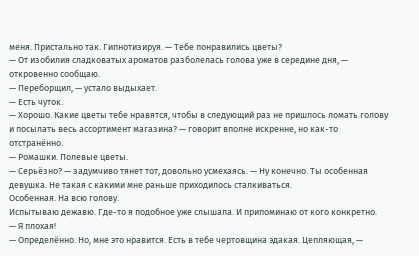меня. Пристально так. Гипнотизируя. — Тебе понравились цветы?
— От изобилия сладковатых ароматов разболелась голова уже в середине дня, — откровенно сообщаю.
— Переборщил, — устало выдыхает.
— Есть чуток.
— Хорошо. Какие цветы тебе нравятся, чтобы в следующий раз не пришлось ломать голову и посылать весь ассортимент магазина? — говорит вполне искренне, но как-то отстранённо.
— Ромашки. Полевые цветы.
— Серьёзно? — задумчиво тянет тот, довольно усмехаясь. — Ну конечно. Ты особенная девушка. Не такая с какими мне раньше приходилось сталкиваться.
Особенная. На всю голову.
Испытываю дежавю. Где-то я подобное уже слышала. И припоминаю от кого конкретно.
— Я плохая!
— Определённо. Но, мне это нравится. Есть в тебе чертовщина эдакая. Цепляющая, —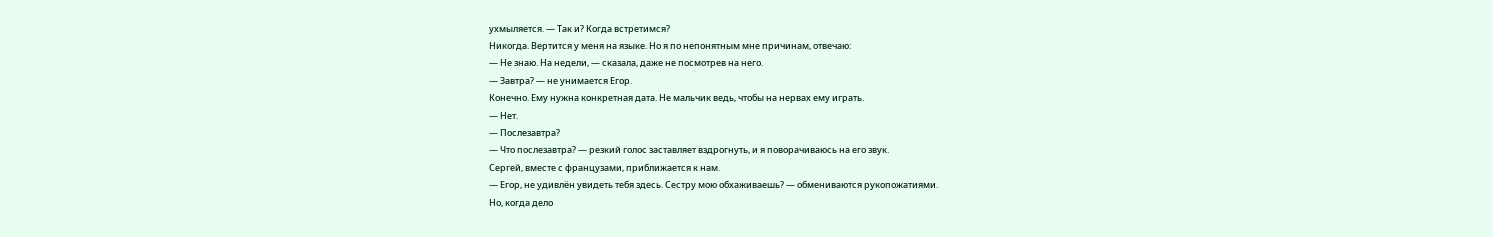ухмыляется. — Так и? Когда встретимся?
Никогда. Вертится у меня на языке. Но я по непонятным мне причинам, отвечаю:
— Не знаю. На недели, — сказала, даже не посмотрев на него.
— Завтра? — не унимается Егор.
Конечно. Ему нужна конкретная дата. Не мальчик ведь, чтобы на нервах ему играть.
— Нет.
— Послезавтра?
— Что послезавтра? — резкий голос заставляет вздрогнуть, и я поворачиваюсь на его звук.
Сергей, вместе с французами, приближается к нам.
— Егор, не удивлён увидеть тебя здесь. Сестру мою обхаживаешь? — обмениваются рукопожатиями.
Но, когда дело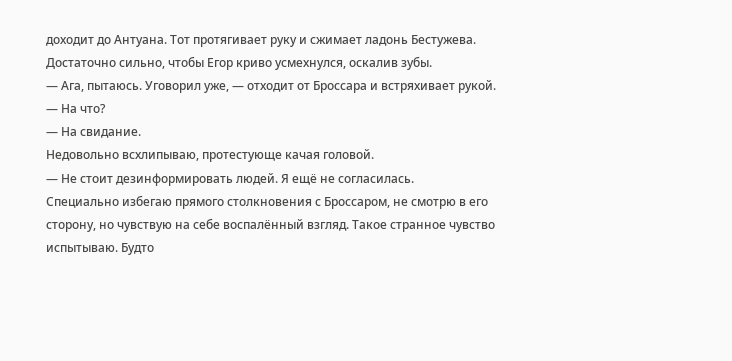доходит до Антуана. Тот протягивает руку и сжимает ладонь Бестужева. Достаточно сильно, чтобы Егор криво усмехнулся, оскалив зубы.
— Ага, пытаюсь. Уговорил уже, — отходит от Броссара и встряхивает рукой.
— На что?
— На свидание.
Недовольно всхлипываю, протестующе качая головой.
— Не стоит дезинформировать людей. Я ещё не согласилась.
Специально избегаю прямого столкновения с Броссаром, не смотрю в его сторону, но чувствую на себе воспалённый взгляд. Такое странное чувство испытываю. Будто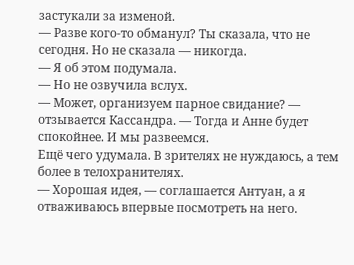застукали за изменой.
— Разве кого-то обманул? Ты сказала, что не сегодня. Но не сказала — никогда.
— Я об этом подумала.
— Но не озвучила вслух.
— Может, организуем парное свидание? — отзывается Кассандра. — Тогда и Анне будет спокойнее. И мы развеемся.
Ещё чего удумала. В зрителях не нуждаюсь, а тем более в телохранителях.
— Хорошая идея, — соглашается Антуан, а я отваживаюсь впервые посмотреть на него.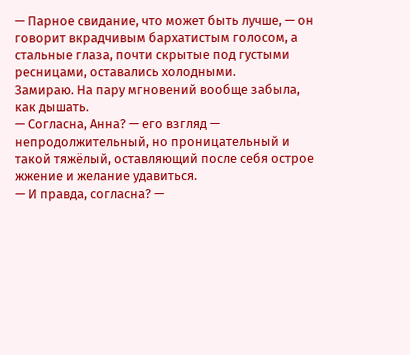— Парное свидание, что может быть лучше, — он говорит вкрадчивым бархатистым голосом, а стальные глаза, почти скрытые под густыми ресницами, оставались холодными.
Замираю. На пару мгновений вообще забыла, как дышать.
— Согласна, Анна? — его взгляд — непродолжительный, но проницательный и такой тяжёлый, оставляющий после себя острое жжение и желание удавиться.
— И правда, согласна? —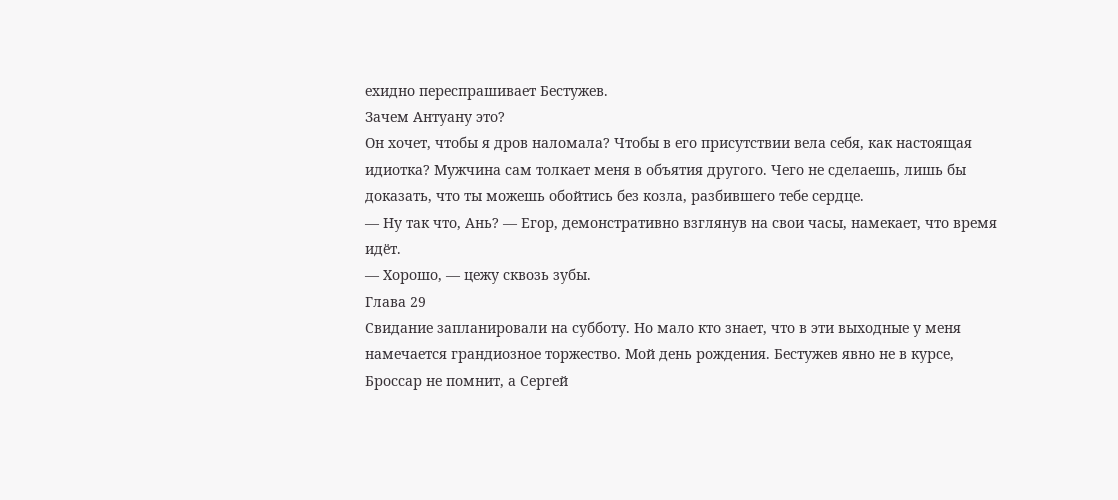ехидно переспрашивает Бестужев.
Зачем Антуану это?
Он хочет, чтобы я дров наломала? Чтобы в его присутствии вела себя, как настоящая идиотка? Мужчина сам толкает меня в объятия другого. Чего не сделаешь, лишь бы доказать, что ты можешь обойтись без козла, разбившего тебе сердце.
— Ну так что, Ань? — Егор, демонстративно взглянув на свои часы, намекает, что время идёт.
— Хорошо, — цежу сквозь зубы.
Глава 29
Свидание запланировали на субботу. Но мало кто знает, что в эти выходные у меня намечается грандиозное торжество. Мой день рождения. Бестужев явно не в курсе, Броссар не помнит, а Сергей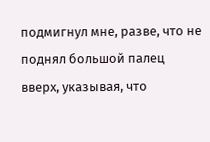подмигнул мне, разве, что не поднял большой палец вверх, указывая, что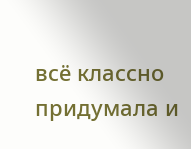всё классно придумала и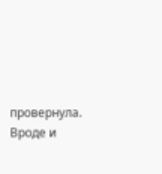провернула. Вроде и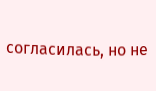согласилась, но не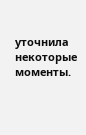уточнила некоторые моменты.